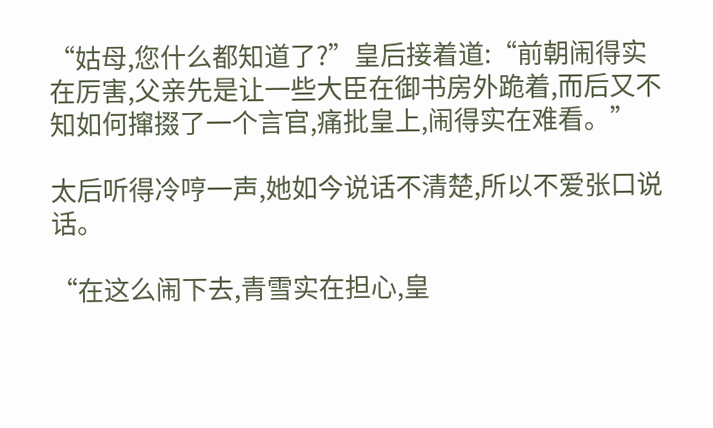“姑母,您什么都知道了?”皇后接着道:“前朝闹得实在厉害,父亲先是让一些大臣在御书房外跪着,而后又不知如何撺掇了一个言官,痛批皇上,闹得实在难看。”

太后听得冷哼一声,她如今说话不清楚,所以不爱张口说话。

“在这么闹下去,青雪实在担心,皇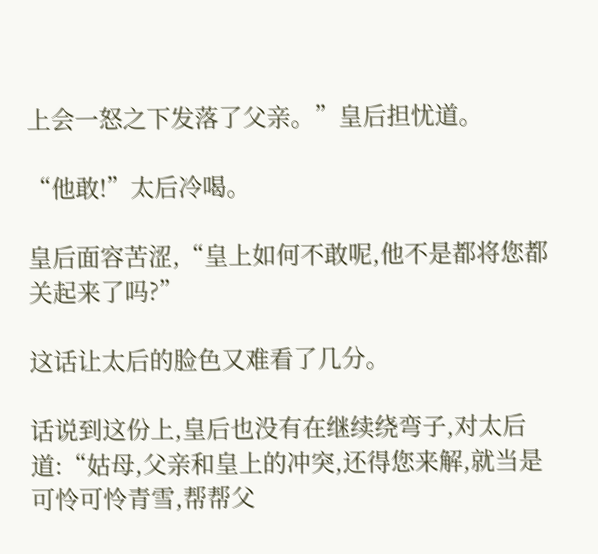上会一怒之下发落了父亲。”皇后担忧道。

“他敢!”太后冷喝。

皇后面容苦涩,“皇上如何不敢呢,他不是都将您都关起来了吗?”

这话让太后的脸色又难看了几分。

话说到这份上,皇后也没有在继续绕弯子,对太后道:“姑母,父亲和皇上的冲突,还得您来解,就当是可怜可怜青雪,帮帮父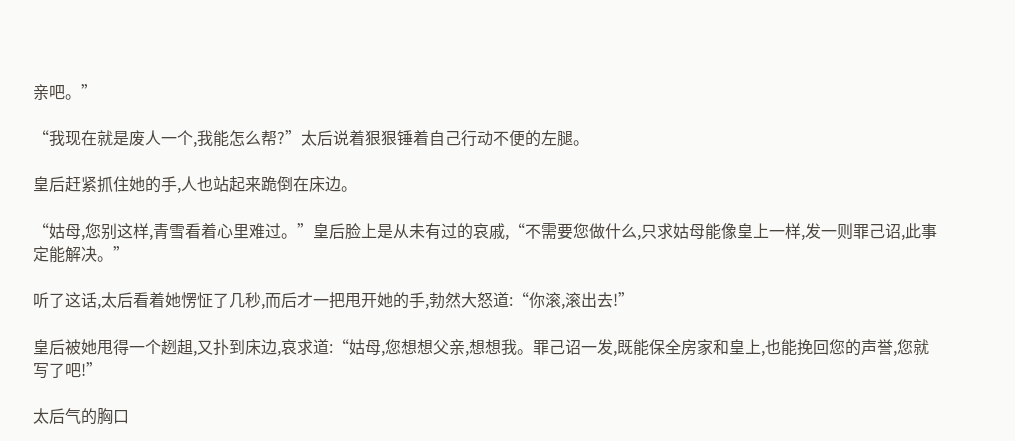亲吧。”

“我现在就是废人一个,我能怎么帮?”太后说着狠狠锤着自己行动不便的左腿。

皇后赶紧抓住她的手,人也站起来跪倒在床边。

“姑母,您别这样,青雪看着心里难过。”皇后脸上是从未有过的哀戚,“不需要您做什么,只求姑母能像皇上一样,发一则罪己诏,此事定能解决。”

听了这话,太后看着她愣怔了几秒,而后才一把甩开她的手,勃然大怒道:“你滚,滚出去!”

皇后被她甩得一个趔趄,又扑到床边,哀求道:“姑母,您想想父亲,想想我。罪己诏一发,既能保全房家和皇上,也能挽回您的声誉,您就写了吧!”

太后气的胸口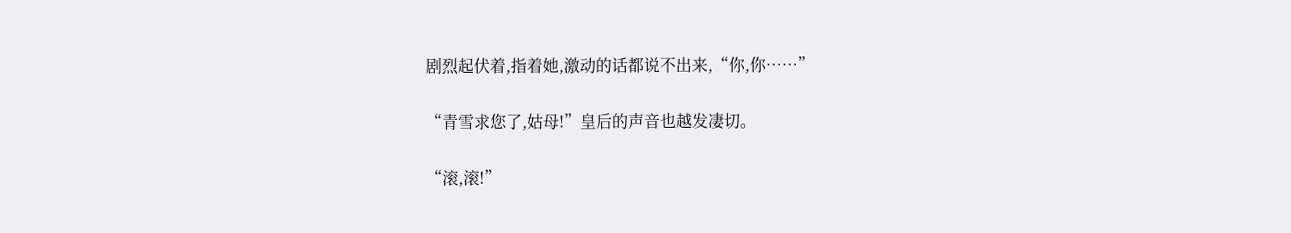剧烈起伏着,指着她,激动的话都说不出来,“你,你……”

“青雪求您了,姑母!”皇后的声音也越发凄切。

“滚,滚!”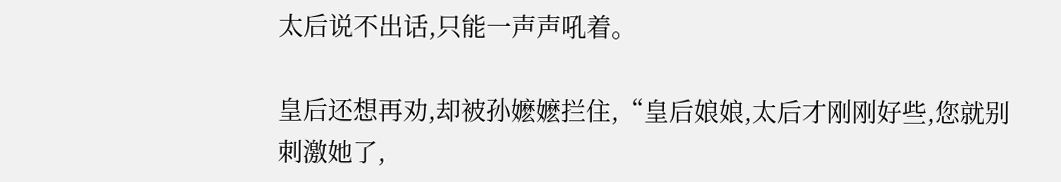太后说不出话,只能一声声吼着。

皇后还想再劝,却被孙嬷嬷拦住,“皇后娘娘,太后才刚刚好些,您就别刺激她了,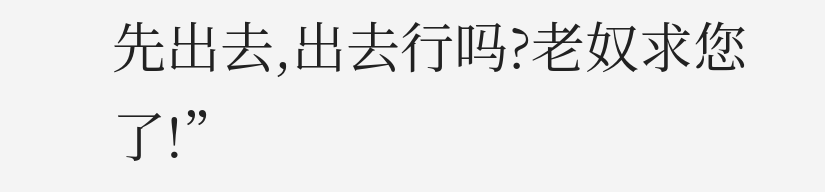先出去,出去行吗?老奴求您了!”